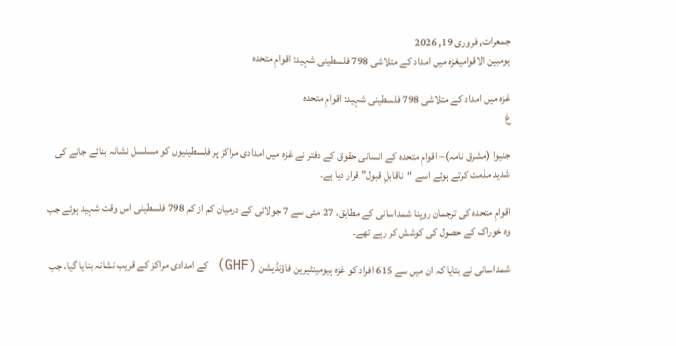جمعرات, فروری 19, 2026
ہومبین الاقوامیغزہ میں امداد کے متلاشی 798 فلسطینی شہید: اقوامِ متحدہ

غزہ میں امداد کے متلاشی 798 فلسطینی شہید: اقوامِ متحدہ
غ

جنیوا (مشرق نامہ)– اقوامِ متحدہ کے انسانی حقوق کے دفتر نے غزہ میں امدادی مراکز پر فلسطینیوں کو مسلسل نشانہ بنائے جانے کی شدید مذمت کرتے ہوئے اسے “ناقابلِ قبول” قرار دیا ہے۔

اقوامِ متحدہ کی ترجمان رویِنا شمداسانی کے مطابق، 27 مئی سے 7 جولائی کے درمیان کم از کم 798 فلسطینی اس وقت شہید ہوئے جب وہ خوراک کے حصول کی کوشش کر رہے تھے۔

شمداسانی نے بتایا کہ ان میں سے 615 افراد کو غزہ ہیومینٹیرین فاؤنڈیشن (GHF) کے امدادی مراکز کے قریب نشانہ بنایا گیا، جب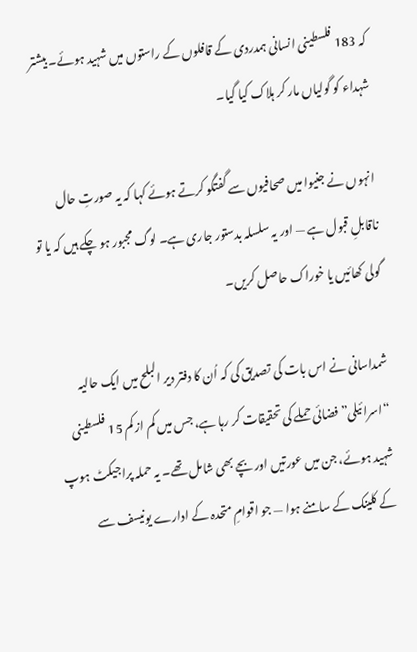کہ 183 فلسطینی انسانی ہمدردی کے قافلوں کے راستوں میں شہید ہوئے۔ بیشتر شہداء کو گولیاں مار کر ہلاک کیا گیا۔

انہوں نے جنیوا میں صحافیوں سے گفتگو کرتے ہوئے کہا کہ یہ صورتِ حال ناقابلِ قبول ہے — اور یہ سلسلہ بدستور جاری ہے۔ لوگ مجبور ہو چکے ہیں کہ یا تو گولی کھائیں یا خوراک حاصل کریں۔

شمداسانی نے اس بات کی تصدیق کی کہ اُن کا دفتر دیر البلح میں ایک حالیہ “اسرائیلی” فضائی حملے کی تحقیقات کر رہا ہے، جس میں کم از کم 15 فلسطینی شہید ہوئے، جن میں عورتیں اور بچے بھی شامل تھے۔ یہ حملہ پراجیکٹ ہوپ کے کلینک کے سامنے ہوا — جو اقوامِ متحدہ کے ادارے یونیسف سے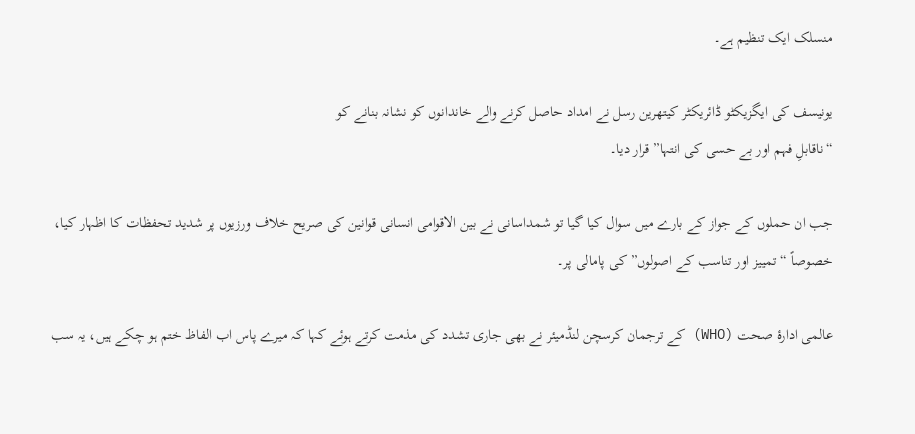منسلک ایک تنظیم ہے۔

یونیسف کی ایگزیکٹو ڈائریکٹر کیتھرین رسل نے امداد حاصل کرنے والے خاندانوں کو نشانہ بنانے کو
“ناقابلِ فہم اور بے حسی کی انتہا” قرار دیا۔

جب ان حملوں کے جواز کے بارے میں سوال کیا گیا تو شمداسانی نے بین الاقوامی انسانی قوانین کی صریح خلاف ورزیوں پر شدید تحفظات کا اظہار کیا، خصوصاً “تمییز اور تناسب کے اصولوں” کی پامالی پر۔

عالمی ادارۂ صحت (WHO) کے ترجمان کرسچن لنڈمیئر نے بھی جاری تشدد کی مذمت کرتے ہوئے کہا کہ میرے پاس اب الفاظ ختم ہو چکے ہیں، یہ سب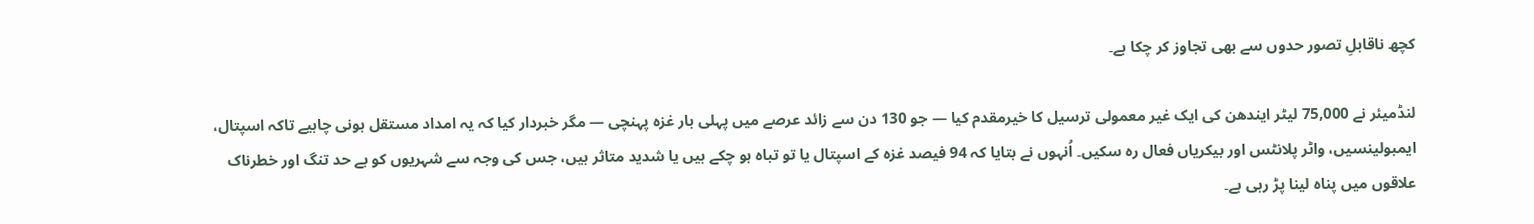کچھ ناقابلِ تصور حدوں سے بھی تجاوز کر چکا ہے۔

لنڈمیئر نے 75,000 لیٹر ایندھن کی ایک غیر معمولی ترسیل کا خیرمقدم کیا — جو 130 دن سے زائد عرصے میں پہلی بار غزہ پہنچی — مگر خبردار کیا کہ یہ امداد مستقل ہونی چاہیے تاکہ اسپتال، ایمبولینسیں، واٹر پلانٹس اور بیکریاں فعال رہ سکیں۔ اُنہوں نے بتایا کہ 94 فیصد غزہ کے اسپتال یا تو تباہ ہو چکے ہیں یا شدید متاثر ہیں، جس کی وجہ سے شہریوں کو بے حد تنگ اور خطرناک علاقوں میں پناہ لینا پڑ رہی ہے۔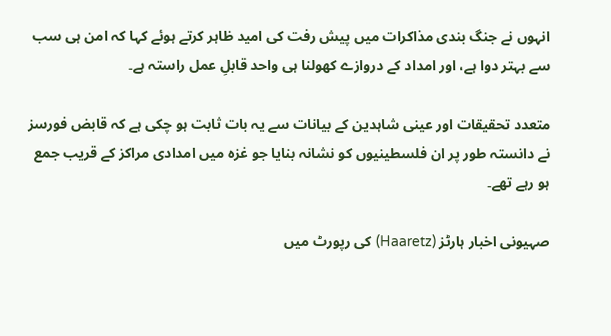انہوں نے جنگ بندی مذاکرات میں پیش رفت کی امید ظاہر کرتے ہوئے کہا کہ امن ہی سب سے بہتر دوا ہے، اور امداد کے دروازے کھولنا ہی واحد قابلِ عمل راستہ ہے۔

متعدد تحقیقات اور عینی شاہدین کے بیانات سے یہ بات ثابت ہو چکی ہے کہ قابض فورسز نے دانستہ طور پر ان فلسطینیوں کو نشانہ بنایا جو غزہ میں امدادی مراکز کے قریب جمع ہو رہے تھے۔

صہیونی اخبار ہارٹز (Haaretz) کی رپورٹ میں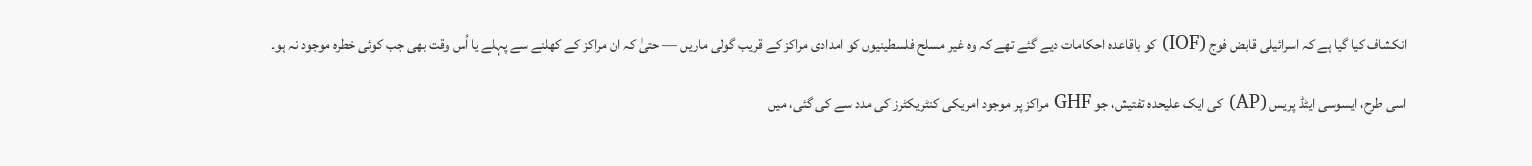انکشاف کیا گیا ہے کہ اسرائیلی قابض فوج (IOF) کو باقاعدہ احکامات دیے گئے تھے کہ وہ غیر مسلح فلسطینیوں کو امدادی مراکز کے قریب گولی ماریں — حتیٰ کہ ان مراکز کے کھلنے سے پہلے یا اُس وقت بھی جب کوئی خطرہ موجود نہ ہو۔

اسی طرح، ایسوسی ایٹڈ پریس (AP) کی ایک علیحدہ تفتیش، جو GHF مراکز پر موجود امریکی کنٹریکٹرز کی مدد سے کی گئی، میں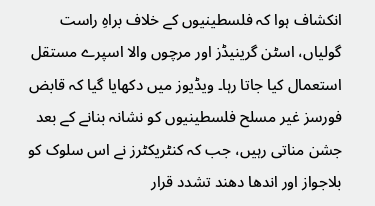انکشاف ہوا کہ فلسطینیوں کے خلاف براہِ راست گولیاں، اسٹن گرینیڈز اور مرچوں والا اسپرے مستقل استعمال کیا جاتا رہا۔ ویڈیوز میں دکھایا گیا کہ قابض فورسز غیر مسلح فلسطینیوں کو نشانہ بنانے کے بعد جشن مناتی رہیں، جب کہ کنٹریکٹرز نے اس سلوک کو بلاجواز اور اندھا دھند تشدد قرار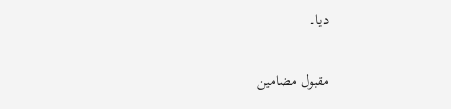دیا۔

مقبول مضامین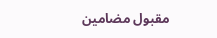مقبول مضامین